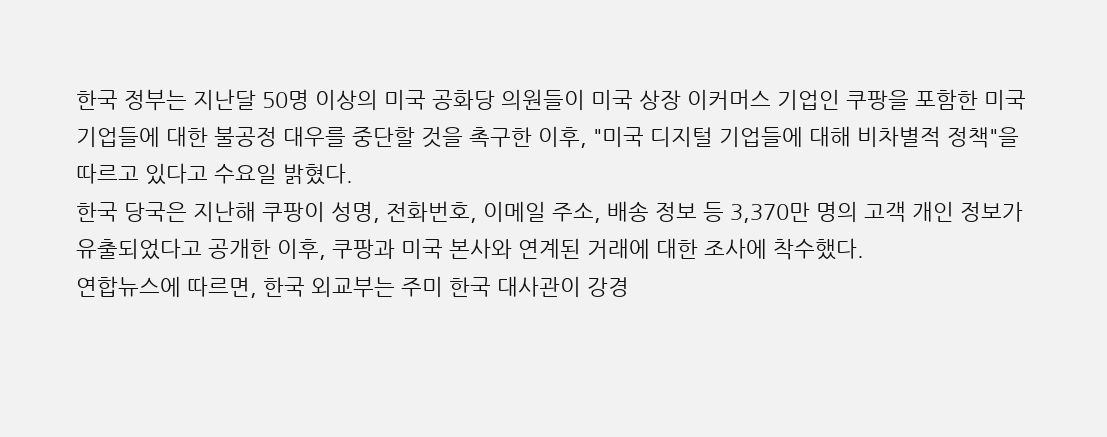한국 정부는 지난달 50명 이상의 미국 공화당 의원들이 미국 상장 이커머스 기업인 쿠팡을 포함한 미국 기업들에 대한 불공정 대우를 중단할 것을 촉구한 이후, "미국 디지털 기업들에 대해 비차별적 정책"을 따르고 있다고 수요일 밝혔다.
한국 당국은 지난해 쿠팡이 성명, 전화번호, 이메일 주소, 배송 정보 등 3,370만 명의 고객 개인 정보가 유출되었다고 공개한 이후, 쿠팡과 미국 본사와 연계된 거래에 대한 조사에 착수했다.
연합뉴스에 따르면, 한국 외교부는 주미 한국 대사관이 강경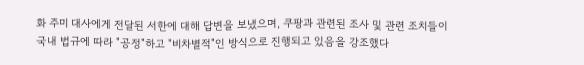화 주미 대사에게 전달된 서한에 대해 답변을 보냈으며, 쿠팡과 관련된 조사 및 관련 조치들이 국내 법규에 따라 "공정"하고 "비차별적"인 방식으로 진행되고 있음을 강조했다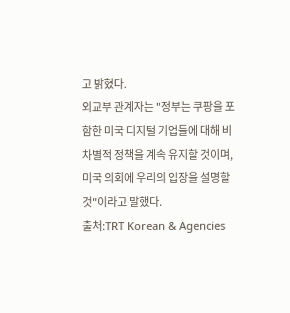고 밝혔다.
외교부 관계자는 "정부는 쿠팡을 포함한 미국 디지털 기업들에 대해 비차별적 정책을 계속 유지할 것이며, 미국 의회에 우리의 입장을 설명할 것"이라고 말했다.
출처:TRT Korean & Agencies